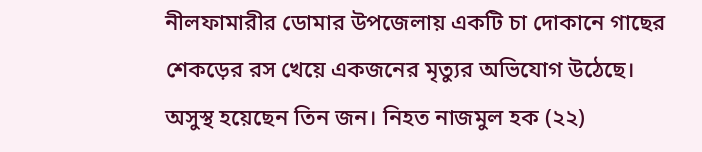নীলফামারীর ডোমার উপজেলায় একটি চা দোকানে গাছের শেকড়ের রস খেয়ে একজনের মৃত্যুর অভিযোগ উঠেছে। অসুস্থ হয়েছেন তিন জন। নিহত নাজমুল হক (২২)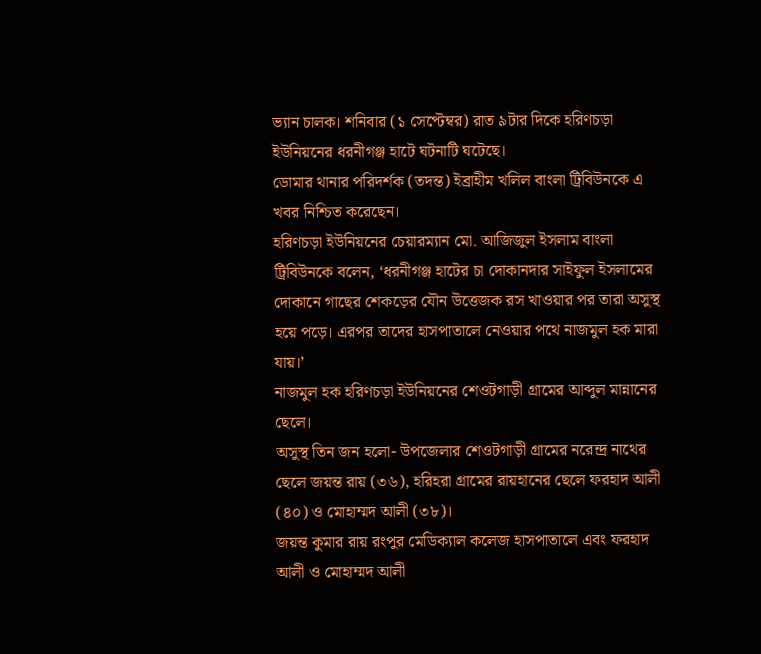ভ্যান চালক। শনিবার (১ সেপ্টেম্বর) রাত ৯টার দিকে হরিণচড়া ইউনিয়নের ধরনীগঞ্জ হাটে ঘটনাটি ঘটেছে।
ডোমার থানার পরিদর্শক (তদন্ত) ইব্রাহীম খলিল বাংলা ট্রিবিউনকে এ খবর নিশ্চিত করেছেন।
হরিণচড়া ইউনিয়নের চেয়ারম্যান মো. আজিজুল ইসলাম বাংলা ট্রিবিউনকে বলেন, ‘ধরনীগঞ্জ হাটের চা দোকানদার সাইফুল ইসলামের দোকানে গাছের শেকড়ের যৌন উত্তেজক রস খাওয়ার পর তারা অসুস্থ হয়ে পড়ে। এরপর তাদের হাসপাতালে নেওয়ার পথে নাজমুল হক মারা যায়।’
নাজমুল হক হরিণচড়া ইউনিয়নের শেওটগাড়ী গ্রামের আব্দুল মান্নানের ছেলে।
অসুস্থ তিন জন হলো- উপজেলার শেওটগাড়ী গ্রামের নরেন্দ্র নাথের ছেলে জয়ন্ত রায় (৩৬), হরিহরা গ্রামের রায়হানের ছেলে ফরহাদ আলী (৪০) ও মোহাম্মদ আলী (৩৮)।
জয়ন্ত কুমার রায় রংপুর মেডিক্যাল কলেজ হাসপাতালে এবং ফরহাদ আলী ও মোহাম্মদ আলী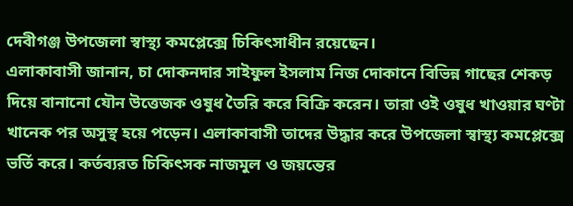দেবীগঞ্জ উপজেলা স্বাস্থ্য কমপ্লেক্সে চিকিৎসাধীন রয়েছেন।
এলাকাবাসী জানান, চা দোকনদার সাইফুল ইসলাম নিজ দোকানে বিভিন্ন গাছের শেকড় দিয়ে বানানো যৌন উত্তেজক ওষুধ তৈরি করে বিক্রি করেন। তারা ওই ওষুধ খাওয়ার ঘণ্টা খানেক পর অসুস্থ হয়ে পড়েন। এলাকাবাসী তাদের উদ্ধার করে উপজেলা স্বাস্থ্য কমপ্লেক্সে ভর্তি করে। কর্তব্যরত চিকিৎসক নাজমুল ও জয়ন্তের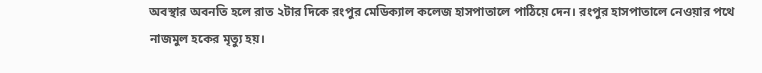অবস্থার অবনতি হলে রাত ২টার দিকে রংপুর মেডিক্যাল কলেজ হাসপাতালে পাঠিয়ে দেন। রংপুর হাসপাতালে নেওয়ার পথে নাজমুল হকের মৃত্যু হয়।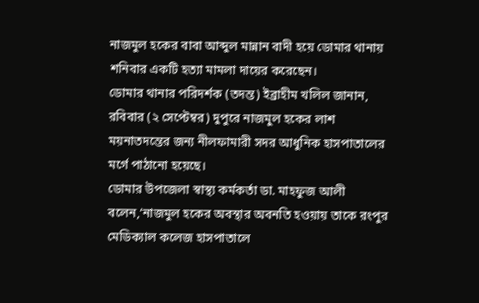নাজমুল হকের বাবা আব্দুল মান্নান বাদী হয়ে ডোমার থানায় শনিবার একটি হত্যা মামলা দায়ের করেছেন।
ডোমার থানার পরিদর্শক (তদন্ত) ইব্রাহীম খলিল জানান, রবিবার (২ সেপ্টেম্বর) দুপুরে নাজমুল হকের লাশ ময়নাতদন্তের জন্য নীলফামারী সদর আধুনিক হাসপাতালের মর্গে পাঠানো হয়েছে।
ডোমার উপজেলা স্বাস্থ্য কর্মকর্তা ডা. মাহফুজ আলী বলেন,‘নাজমুল হকের অবস্থার অবনতি হওয়ায় তাকে রংপুর মেডিক্যাল কলেজ হাসপাতালে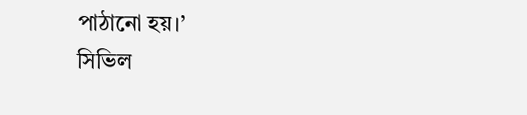পাঠানো হয়।’
সিভিল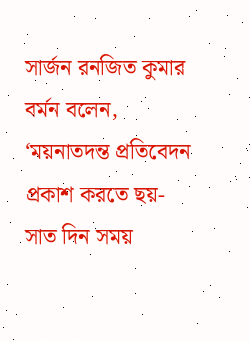সার্জন রনজিত কুমার বর্মন বলেন, ‘ময়নাতদন্ত প্রতিবেদন প্রকাশ করতে ছয়-সাত দিন সময়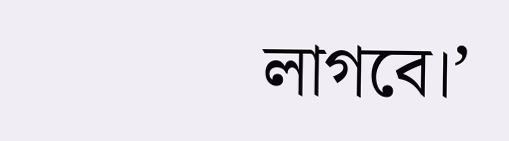লাগবে।’